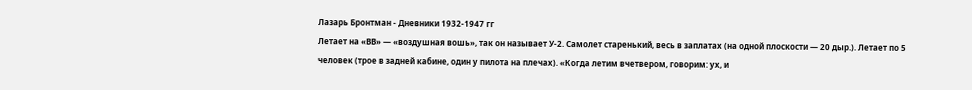Лазарь Бронтман - Дневники 1932-1947 гг
Летает на «ВВ» — «воздушная вошь», так он называет У-2. Самолет старенький, весь в заплатах (на одной плоскости — 20 дыр.). Летает по 5 человек (трое в задней кабине, один у пилота на плечах). «Когда летим вчетвером, говорим: ух, и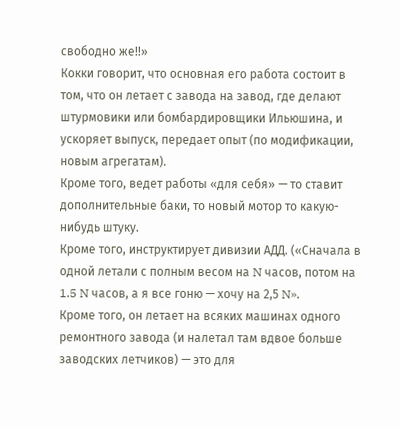свободно же!!»
Кокки говорит, что основная его работа состоит в том, что он летает с завода на завод, где делают штурмовики или бомбардировщики Ильюшина, и ускоряет выпуск, передает опыт (по модификации, новым агрегатам).
Кроме того, ведет работы «для себя» — то ставит дополнительные баки, то новый мотор то какую-нибудь штуку.
Кроме того, инструктирует дивизии АДД. («Сначала в одной летали с полным весом на N часов, потом на 1.5 N часов, а я все гоню — хочу на 2,5 N».
Кроме того, он летает на всяких машинах одного ремонтного завода (и налетал там вдвое больше заводских летчиков) — это для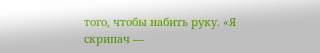того, чтобы набить руку. «Я скрипач —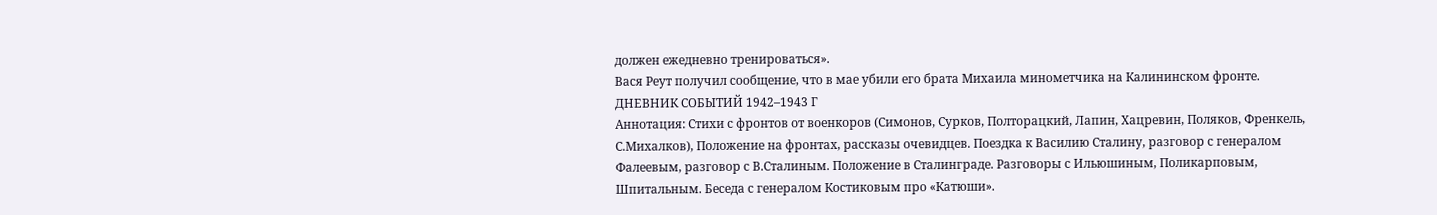должен ежедневно тренироваться».
Вася Реут получил сообщение, что в мае убили его брата Михаила минометчика на Калининском фронте.
ДНЕВНИК СОБЫТИЙ 1942–1943 Г
Аннотация: Стихи с фронтов от военкоров (Симонов, Сурков, Полторацкий, Лапин, Хацревин, Поляков, Френкель, С.Михалков), Положение на фронтах, рассказы очевидцев. Поездка к Василию Сталину, разговор с генералом Фалеевым, разговор с В.Сталиным. Положение в Сталинграде. Разговоры с Ильюшиным, Поликарповым, Шпитальным. Беседа с генералом Костиковым про «Катюши».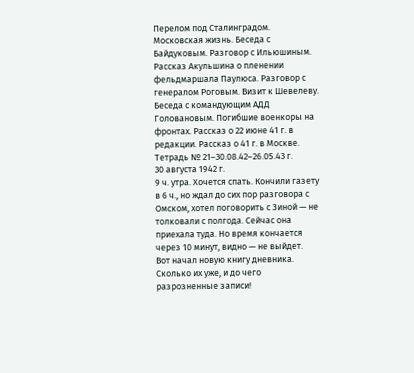Перелом под Сталинградом. Московская жизнь. Беседа с Байдуковым. Разговор с Ильюшиным. Рассказ Акульшина о пленении фельдмаршала Паулюса. Разговор с генералом Роговым. Визит к Шевелеву. Беседа с командующим АДД Головановым. Погибшие военкоры на фронтах. Рассказ о 22 июне 41 г. в редакции. Рассказ о 41 г. в Москве.
Тетрадь № 21–30.08.42–26.05.43 г.
30 августа 1942 г.
9 ч. утра. Хочется спать. Кончили газету в 6 ч., но ждал до сих пор разговора с Омском, хотел поговорить с Зиной — не толковали с полгода. Сейчас она приехала туда. Но время кончается через 10 минут, видно — не выйдет.
Вот начал новую книгу дневника. Сколько их уже, и до чего разрозненные записи!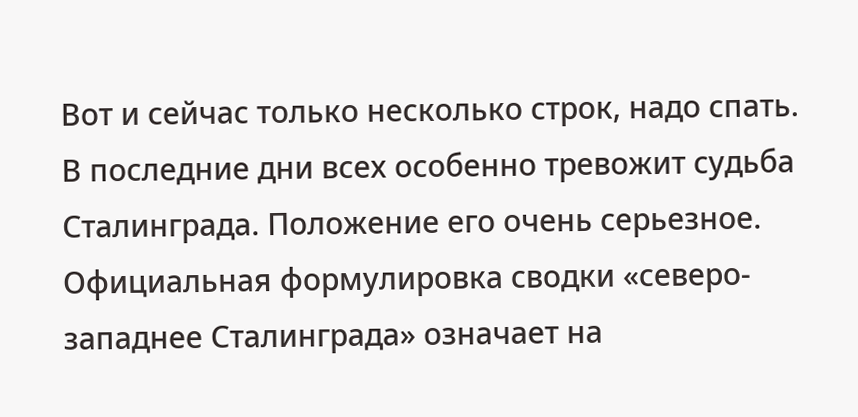Вот и сейчас только несколько строк, надо спать.
В последние дни всех особенно тревожит судьба Сталинграда. Положение его очень серьезное. Официальная формулировка сводки «северо-западнее Сталинграда» означает на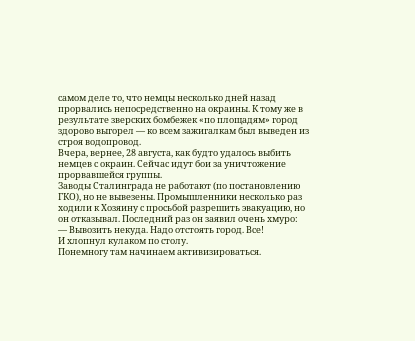самом деле то, что немцы несколько дней назад прорвались непосредственно на окраины. К тому же в результате зверских бомбежек «по площадям» город здорово выгорел — ко всем зажигалкам был выведен из строя водопровод.
Вчера, вернее, 28 августа, как будто удалось выбить немцев с окраин. Сейчас идут бои за уничтожение прорвавшейся группы.
Заводы Сталинграда не работают (по постановлению ГКО), но не вывезены. Промышленники несколько раз ходили к Хозяину с просьбой разрешить эвакуацию, но он отказывал. Последний раз он заявил очень хмуро:
— Вывозить некуда. Надо отстоять город. Все!
И хлопнул кулаком по столу.
Понемногу там начинаем активизироваться.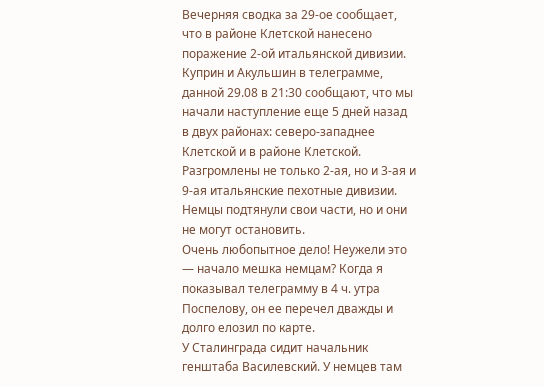Вечерняя сводка за 29-ое сообщает, что в районе Клетской нанесено поражение 2-ой итальянской дивизии. Куприн и Акульшин в телеграмме, данной 29.08 в 21:30 сообщают, что мы начали наступление еще 5 дней назад в двух районах: северо-западнее Клетской и в районе Клетской. Разгромлены не только 2-ая, но и 3-ая и 9-ая итальянские пехотные дивизии. Немцы подтянули свои части, но и они не могут остановить.
Очень любопытное дело! Неужели это — начало мешка немцам? Когда я показывал телеграмму в 4 ч. утра Поспелову, он ее перечел дважды и долго елозил по карте.
У Сталинграда сидит начальник генштаба Василевский. У немцев там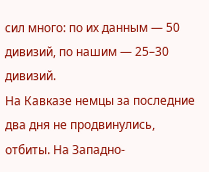сил много: по их данным — 50 дивизий, по нашим — 25–30 дивизий.
На Кавказе немцы за последние два дня не продвинулись, отбиты. На Западно-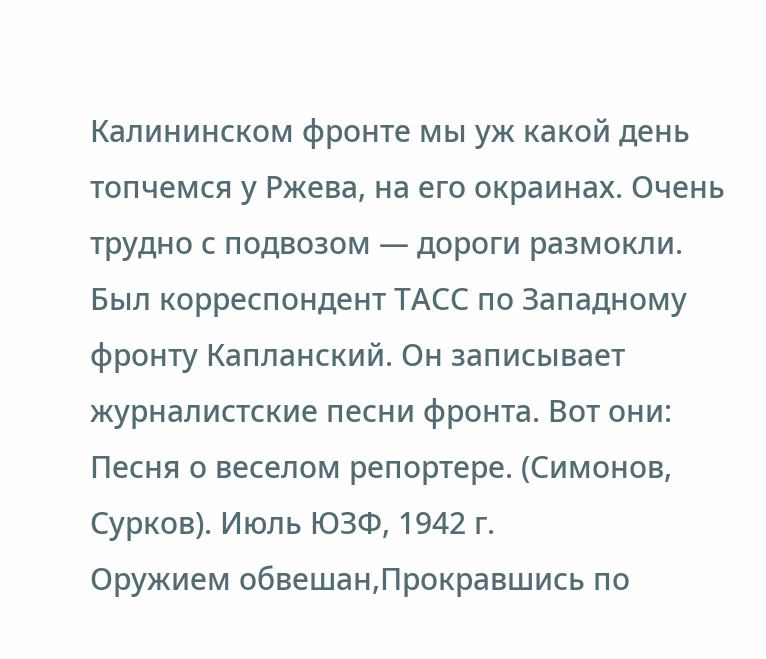Калининском фронте мы уж какой день топчемся у Ржева, на его окраинах. Очень трудно с подвозом — дороги размокли.
Был корреспондент ТАСС по Западному фронту Капланский. Он записывает журналистские песни фронта. Вот они:
Песня о веселом репортере. (Симонов, Сурков). Июль ЮЗФ, 1942 г.
Оружием обвешан,Прокравшись по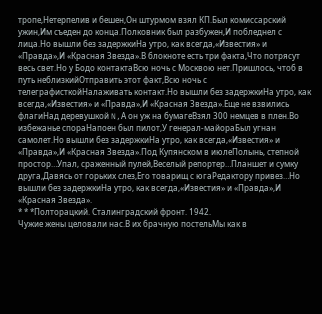тропе,Нетерпелив и бешен,Он штурмом взял КП.Был комиссарский ужин,Им съеден до конца.Полковник был разбужен,И побледнел с лица.Но вышли без задержкиНа утро, как всегда,«Известия» и «Правда»,И «Красная Звезда».В блокноте есть три факта,Что потрясут весь свет.Но у Бодо контактаВсю ночь с Москвою нет.Пришлось, чтоб в путь неблизкийОтправить этот факт,Всю ночь с телеграфисткойНалаживать контакт.Но вышли без задержкиНа утро, как всегда,«Известия» и «Правда»,И «Красная Звезда».Еще не взвились флагиНад деревушкой N,А он уж на бумагеВзял 300 немцев в плен.Во избежанье спораНапоен был пилот,У генерал-майораБыл угнан самолет.Но вышли без задержкиНа утро, как всегда,«Известия» и «Правда»,И «Красная Звезда».Под Купянском в июлеПолынь, степной простор…Упал, сраженный пулей,Веселый репортер…Планшет и сумку друга,Давясь от горьких слез,Его товарищ с югаРедактору привез…Но вышли без задержкиНа утро, как всегда,«Известия» и «Правда»,И «Красная Звезда».
* * *Полторацкий. Сталинградский фронт. 1942.
Чужие жены целовали нас.В их брачную постельМы как в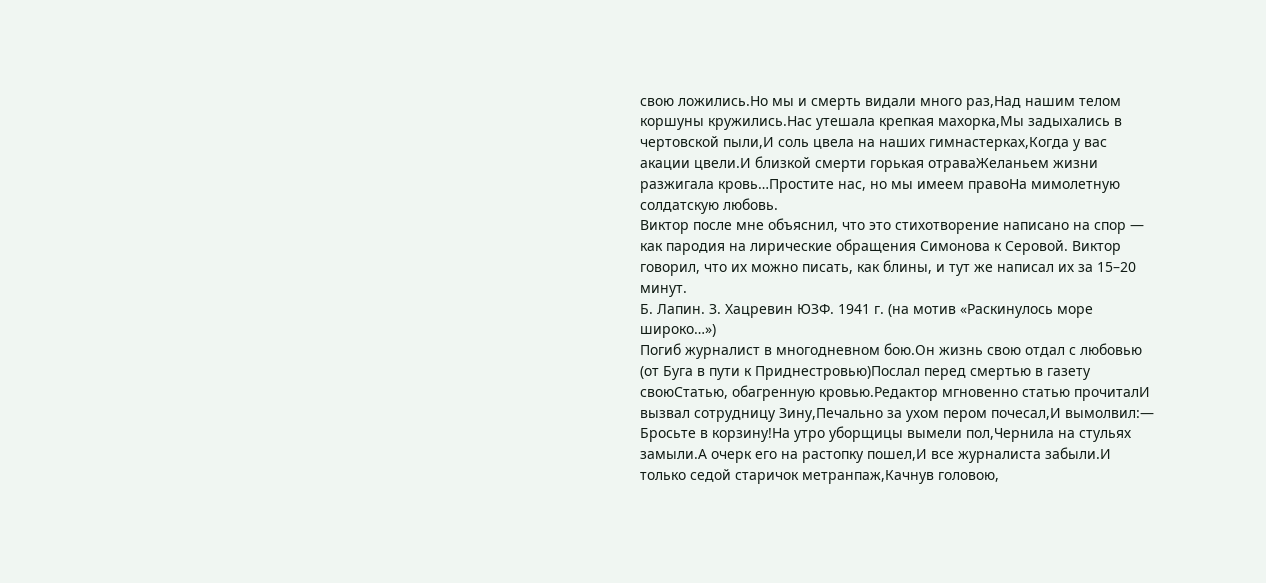свою ложились.Но мы и смерть видали много раз,Над нашим телом коршуны кружились.Нас утешала крепкая махорка,Мы задыхались в чертовской пыли,И соль цвела на наших гимнастерках,Когда у вас акации цвели.И близкой смерти горькая отраваЖеланьем жизни разжигала кровь…Простите нас, но мы имеем правоНа мимолетную солдатскую любовь.
Виктор после мне объяснил, что это стихотворение написано на спор — как пародия на лирические обращения Симонова к Серовой. Виктор говорил, что их можно писать, как блины, и тут же написал их за 15–20 минут.
Б. Лапин. З. Хацревин ЮЗФ. 1941 г. (на мотив «Раскинулось море широко…»)
Погиб журналист в многодневном бою.Он жизнь свою отдал с любовью (от Буга в пути к Приднестровью)Послал перед смертью в газету своюСтатью, обагренную кровью.Редактор мгновенно статью прочиталИ вызвал сотрудницу Зину,Печально за ухом пером почесал,И вымолвил:— Бросьте в корзину!На утро уборщицы вымели пол,Чернила на стульях замыли.А очерк его на растопку пошел,И все журналиста забыли.И только седой старичок метранпаж,Качнув головою,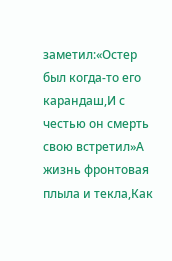заметил:«Остер был когда-то его карандаш,И с честью он смерть свою встретил»А жизнь фронтовая плыла и текла,Как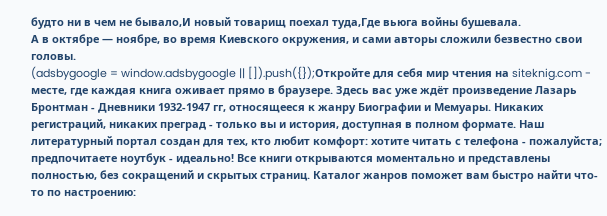будто ни в чем не бывало,И новый товарищ поехал туда,Где вьюга войны бушевала.
А в октябре — ноябре, во время Киевского окружения, и сами авторы сложили безвестно свои головы.
(adsbygoogle = window.adsbygoogle || []).push({});Откройте для себя мир чтения на siteknig.com - месте, где каждая книга оживает прямо в браузере. Здесь вас уже ждёт произведение Лазарь Бронтман - Дневники 1932-1947 гг, относящееся к жанру Биографии и Мемуары. Никаких регистраций, никаких преград - только вы и история, доступная в полном формате. Наш литературный портал создан для тех, кто любит комфорт: хотите читать с телефона - пожалуйста; предпочитаете ноутбук - идеально! Все книги открываются моментально и представлены полностью, без сокращений и скрытых страниц. Каталог жанров поможет вам быстро найти что-то по настроению: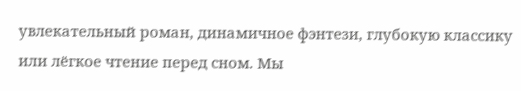увлекательный роман, динамичное фэнтези, глубокую классику или лёгкое чтение перед сном. Мы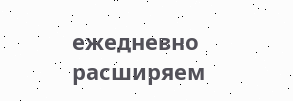ежедневно расширяем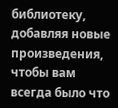библиотеку, добавляя новые произведения, чтобы вам всегда было что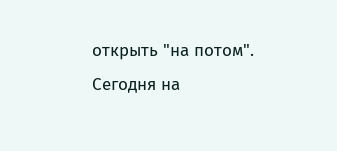открыть "на потом". Сегодня на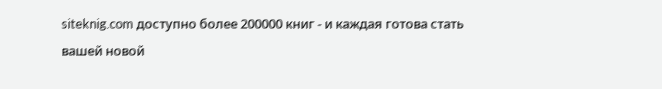siteknig.com доступно более 200000 книг - и каждая готова стать вашей новой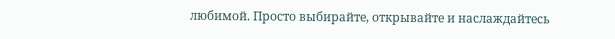любимой. Просто выбирайте, открывайте и наслаждайтесь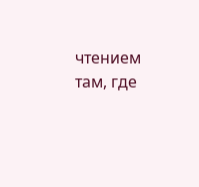чтением там, где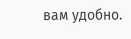вам удобно.